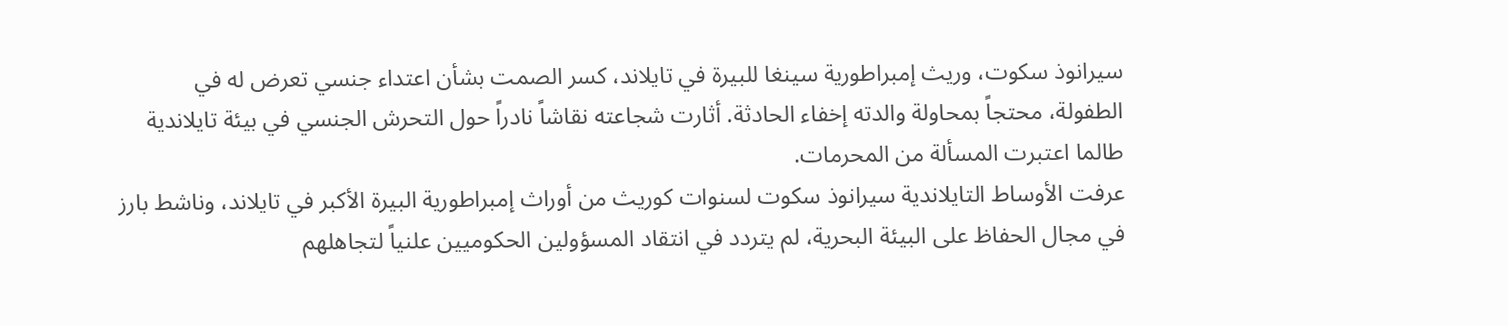سيرانوذ سكوت، وريث إمبراطورية سينغا للبيرة في تايلاند، كسر الصمت بشأن اعتداء جنسي تعرض له في الطفولة، محتجاً بمحاولة والدته إخفاء الحادثة. أثارت شجاعته نقاشاً نادراً حول التحرش الجنسي في بيئة تايلاندية طالما اعتبرت المسألة من المحرمات.
عرفت الأوساط التايلاندية سيرانوذ سكوت لسنوات كوريث من أوراث إمبراطورية البيرة الأكبر في تايلاند، وناشط بارز في مجال الحفاظ على البيئة البحرية، لم يتردد في انتقاد المسؤولين الحكوميين علنياً لتجاهلهم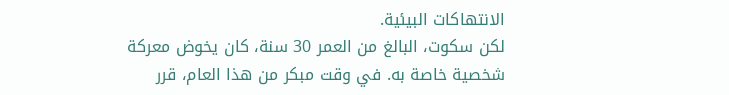الانتهاكات البيئية.
لكن سكوت، البالغ من العمر 30 سنة، كان يخوض معركة شخصية خاصة به. في وقت مبكر من هذا العام، قرر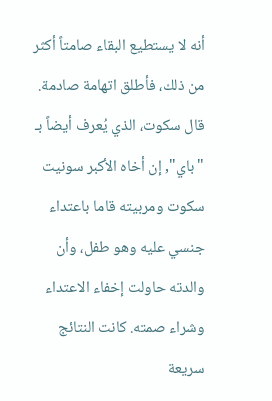أنه لا يستطيع البقاء صامتاً أكثر من ذلك، فأطلق اتهامة صادمة.
قال سكوت، الذي يُعرف أيضاً بـ "باي", إن أخاه الأكبر سونيت سكوت ومربيته قاما باعتداء جنسي عليه وهو طفل، وأن والدته حاولت إخفاء الاعتداء وشراء صمته. كانت النتائج سريعة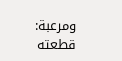ومرعبة: قطعته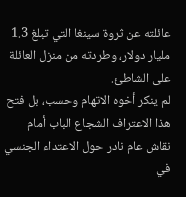عائلته عن ثروة سينغا التي تبلغ 1.3 مليار دولار، وطردته من منزل العائلة على الشاطئ.
لم ينكر أخوه الاتهام وحسب، بل فتح هذا الاعتراف الشجاع الباب أمام نقاش عام نادر حول الاعتداء الجنسي في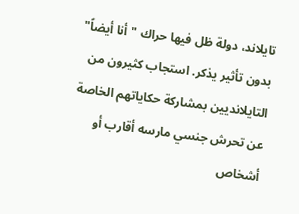تايلاند، دولة ظل فيها حراك "أنا أيضاً" بدون تأثير يذكر. استجاب كثيرون من التايلانديين بمشاركة حكاياتهم الخاصة عن تحرش جنسي مارسه أقارب أو أشخاص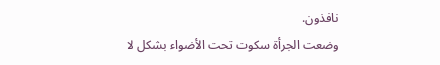نافذون.
وضعت الجرأة سكوت تحت الأضواء بشكل لا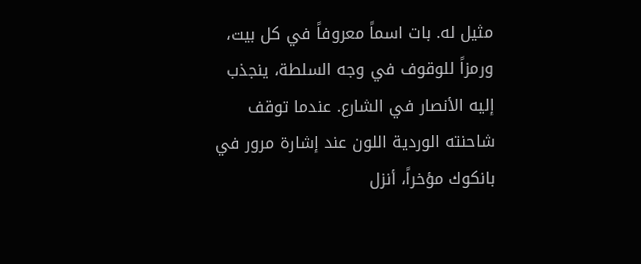مثيل له. بات اسماً معروفاً في كل بيت، ورمزاً للوقوف في وجه السلطة، ينجذب إليه الأنصار في الشارع. عندما توقف شاحنته الوردية اللون عند إشارة مرور في بانكوك مؤخراً، أنزل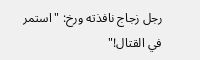رجل زجاج نافذته ورخ: "استمر في القتال!"